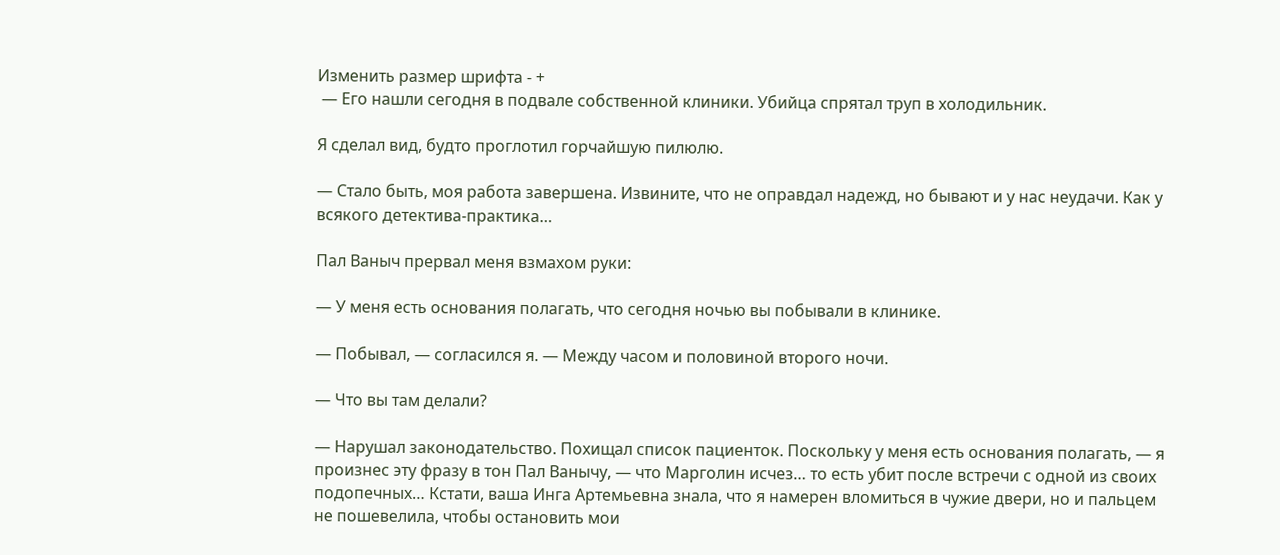Изменить размер шрифта - +
 — Его нашли сегодня в подвале собственной клиники. Убийца спрятал труп в холодильник.

Я сделал вид, будто проглотил горчайшую пилюлю.

— Стало быть, моя работа завершена. Извините, что не оправдал надежд, но бывают и у нас неудачи. Как у всякого детектива-практика…

Пал Ваныч прервал меня взмахом руки:

— У меня есть основания полагать, что сегодня ночью вы побывали в клинике.

— Побывал, — согласился я. — Между часом и половиной второго ночи.

— Что вы там делали?

— Нарушал законодательство. Похищал список пациенток. Поскольку у меня есть основания полагать, — я произнес эту фразу в тон Пал Ванычу, — что Марголин исчез… то есть убит после встречи с одной из своих подопечных… Кстати, ваша Инга Артемьевна знала, что я намерен вломиться в чужие двери, но и пальцем не пошевелила, чтобы остановить мои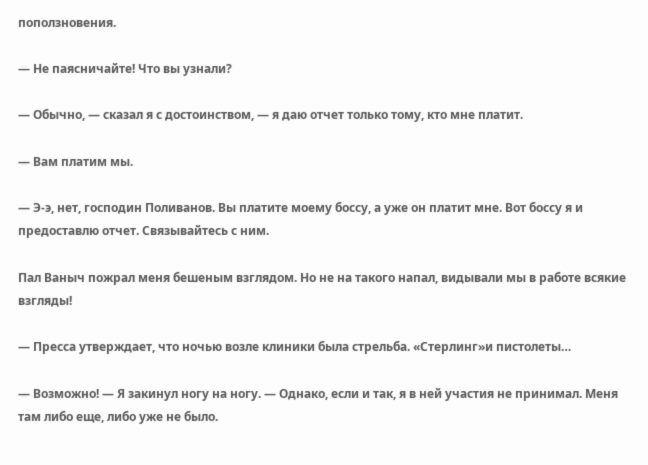поползновения.

— Не паясничайте! Что вы узнали?

— Обычно, — сказал я с достоинством, — я даю отчет только тому, кто мне платит.

— Вам платим мы.

— Э-э, нет, господин Поливанов. Вы платите моему боссу, а уже он платит мне. Вот боссу я и предоставлю отчет. Связывайтесь с ним.

Пал Ваныч пожрал меня бешеным взглядом. Но не на такого напал, видывали мы в работе всякие взгляды!

— Пресса утверждает, что ночью возле клиники была стрельба. «Стерлинг»и пистолеты…

— Возможно! — Я закинул ногу на ногу. — Однако, если и так, я в ней участия не принимал. Меня там либо еще, либо уже не было.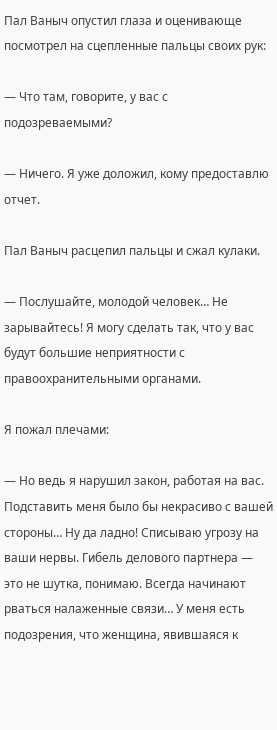Пал Ваныч опустил глаза и оценивающе посмотрел на сцепленные пальцы своих рук:

— Что там, говорите, у вас с подозреваемыми?

— Ничего. Я уже доложил, кому предоставлю отчет.

Пал Ваныч расцепил пальцы и сжал кулаки.

— Послушайте, молодой человек… Не зарывайтесь! Я могу сделать так, что у вас будут большие неприятности с правоохранительными органами.

Я пожал плечами:

— Но ведь я нарушил закон, работая на вас. Подставить меня было бы некрасиво с вашей стороны… Ну да ладно! Списываю угрозу на ваши нервы. Гибель делового партнера — это не шутка, понимаю. Всегда начинают рваться налаженные связи… У меня есть подозрения, что женщина, явившаяся к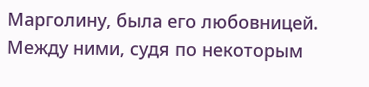Марголину, была его любовницей. Между ними, судя по некоторым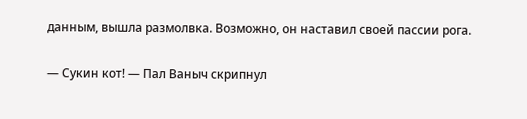данным, вышла размолвка. Возможно, он наставил своей пассии рога.

— Сукин кот! — Пал Ваныч скрипнул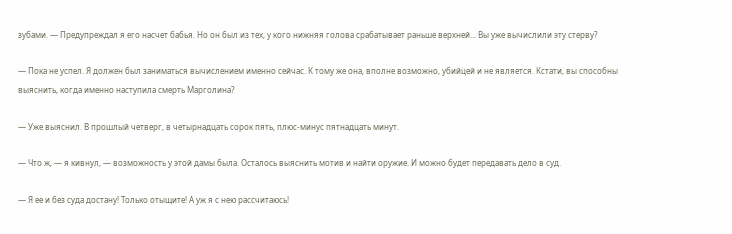зубами. — Предупреждал я его насчет бабья. Но он был из тех, у кого нижняя голова срабатывает раньше верхней… Вы уже вычислили эту стерву?

— Пока не успел. Я должен был заниматься вычислением именно сейчас. К тому же она, вполне возможно, убийцей и не является. Кстати, вы способны выяснить, когда именно наступила смерть Марголина?

— Уже выяснил. В прошлый четверг, в четырнадцать сорок пять, плюс-минус пятнадцать минут.

— Что ж, — я кивнул, — возможность у этой дамы была. Осталось выяснить мотив и найти оружие. И можно будет передавать дело в суд.

— Я ее и без суда достану! Только отыщите! А уж я с нею рассчитаюсь!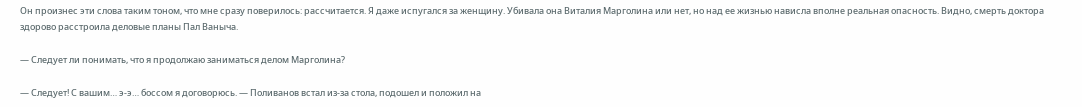Он произнес эти слова таким тоном, что мне сразу поверилось: рассчитается. Я даже испугался за женщину. Убивала она Виталия Марголина или нет, но над ее жизнью нависла вполне реальная опасность. Видно, смерть доктора здорово расстроила деловые планы Пал Ваныча.

— Следует ли понимать, что я продолжаю заниматься делом Марголина?

— Следует! С вашим… э-э… боссом я договорюсь. — Поливанов встал из-за стола, подошел и положил на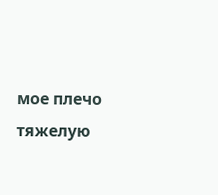мое плечо тяжелую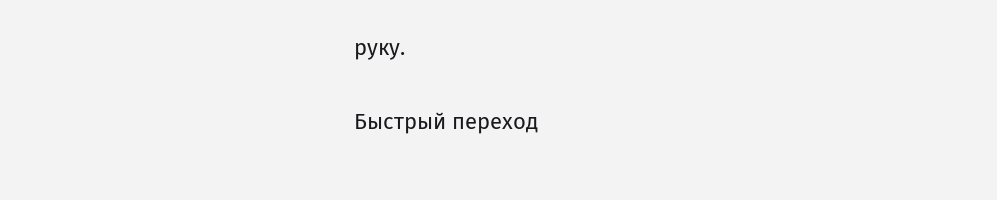руку.

Быстрый переход